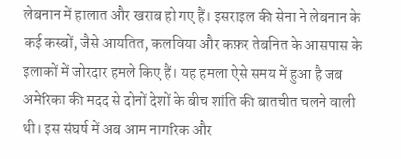लेबनान में हालात और खराब हो गए हैं। इसराइल की सेना ने लेबनान के कई कस्बों, जैसे आयतित, कलविया और कफ़र तेबनित के आसपास के इलाकों में जोरदार हमले किए हैं। यह हमला ऐसे समय में हुआ है जब अमेरिका की मदद से दोनों देशों के बीच शांति की बातचीत चलने वाली थी। इस संघर्ष में अब आम नागरिक और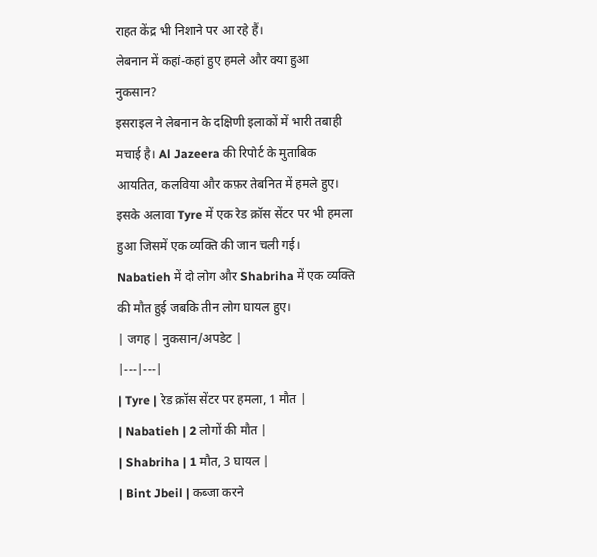राहत केंद्र भी निशाने पर आ रहे हैं।
लेबनान में कहां-कहां हुए हमले और क्या हुआ नुकसान?
इसराइल ने लेबनान के दक्षिणी इलाकों में भारी तबाही मचाई है। Al Jazeera की रिपोर्ट के मुताबिक आयतित, कलविया और कफ़र तेबनित में हमले हुए। इसके अलावा Tyre में एक रेड क्रॉस सेंटर पर भी हमला हुआ जिसमें एक व्यक्ति की जान चली गई। Nabatieh में दो लोग और Shabriha में एक व्यक्ति की मौत हुई जबकि तीन लोग घायल हुए।
| जगह | नुकसान/अपडेट |
|---|---|
| Tyre | रेड क्रॉस सेंटर पर हमला, 1 मौत |
| Nabatieh | 2 लोगों की मौत |
| Shabriha | 1 मौत, 3 घायल |
| Bint Jbeil | कब्जा करने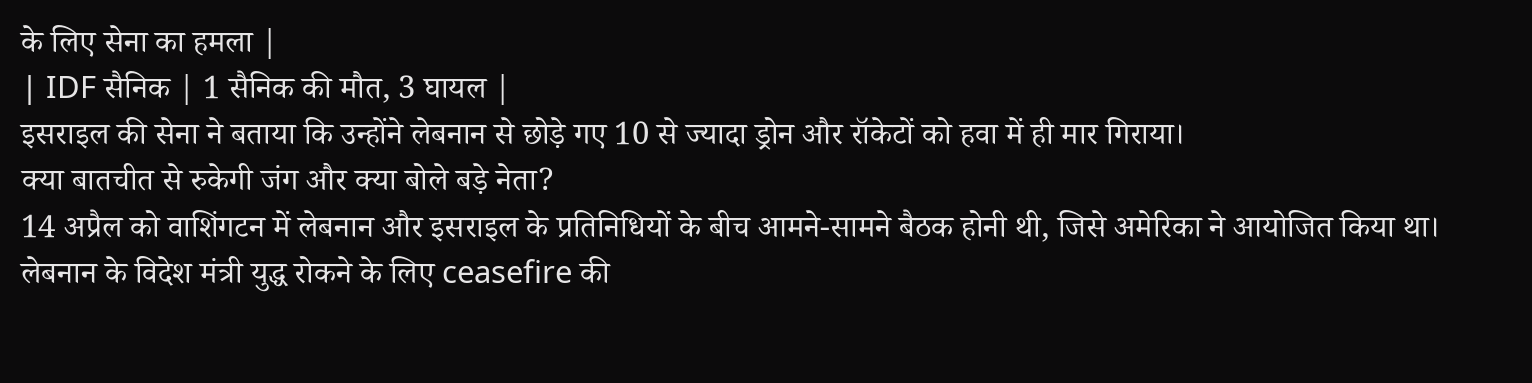के लिए सेना का हमला |
| IDF सैनिक | 1 सैनिक की मौत, 3 घायल |
इसराइल की सेना ने बताया कि उन्होंने लेबनान से छोड़े गए 10 से ज्यादा ड्रोन और रॉकेटों को हवा में ही मार गिराया।
क्या बातचीत से रुकेगी जंग और क्या बोले बड़े नेता?
14 अप्रैल को वाशिंगटन में लेबनान और इसराइल के प्रतिनिधियों के बीच आमने-सामने बैठक होनी थी, जिसे अमेरिका ने आयोजित किया था। लेबनान के विदेश मंत्री युद्ध रोकने के लिए ceasefire की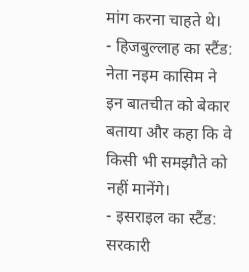मांग करना चाहते थे।
- हिजबुल्लाह का स्टैंड: नेता नइम कासिम ने इन बातचीत को बेकार बताया और कहा कि वे किसी भी समझौते को नहीं मानेंगे।
- इसराइल का स्टैंड: सरकारी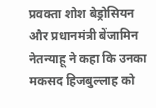प्रवक्ता शोश बेड्रोसियन और प्रधानमंत्री बेंजामिन नेतन्याहू ने कहा कि उनका मकसद हिजबुल्लाह को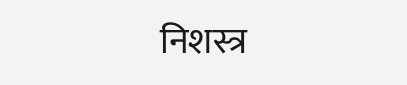निशस्त्र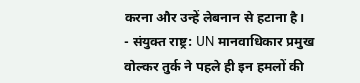करना और उन्हें लेबनान से हटाना है।
- संयुक्त राष्ट्र: UN मानवाधिकार प्रमुख वोल्कर तुर्क ने पहले ही इन हमलों की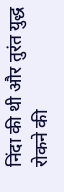निंदा की थी और तुरंत युद्ध रोकने की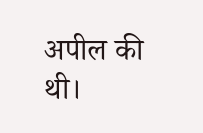अपील की थी।